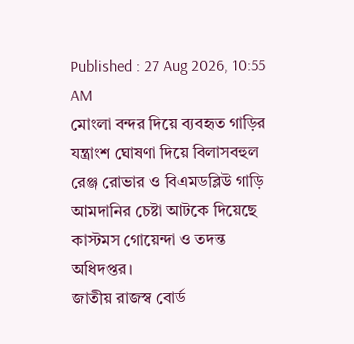Published : 27 Aug 2026, 10:55 AM
মোংলা বন্দর দিয়ে ব্যবহৃত গাড়ির যন্ত্রাংশ ঘোষণা দিয়ে বিলাসবহুল রেঞ্জ রোভার ও বিএমডব্লিউ গাড়ি আমদানির চেষ্টা আটকে দিয়েছে কাস্টমস গোয়েন্দা ও তদন্ত অধিদপ্তর।
জাতীয় রাজস্ব বোর্ড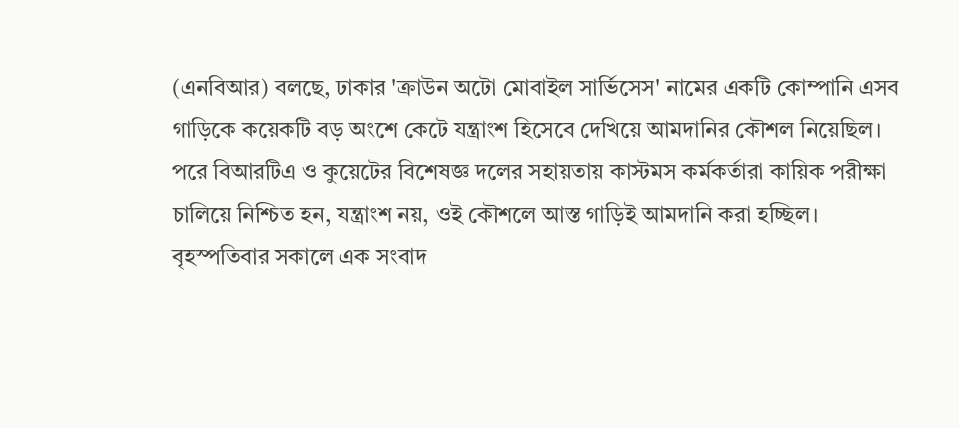(এনবিআর) বলছে, ঢাকার 'ক্রাউন অটো মোবাইল সার্ভিসেস' নামের একটি কোম্পানি এসব গাড়িকে কয়েকটি বড় অংশে কেটে যন্ত্রাংশ হিসেবে দেখিয়ে আমদানির কৌশল নিয়েছিল।
পরে বিআরটিএ ও কুয়েটের বিশেষজ্ঞ দলের সহায়তায় কাস্টমস কর্মকর্তারা কায়িক পরীক্ষা চালিয়ে নিশ্চিত হন, যন্ত্রাংশ নয়, ওই কৌশলে আস্ত গাড়িই আমদানি করা হচ্ছিল।
বৃহস্পতিবার সকালে এক সংবাদ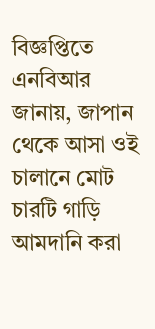বিজ্ঞপ্তিতে এনবিআর জানায়, জাপান থেকে আসা ওই চালানে মোট চারটি গাড়ি আমদানি করা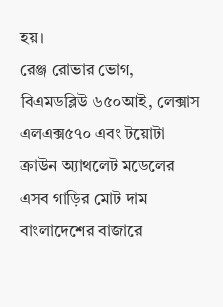হয়।
রেঞ্জ রোভার ভোগ, বিএমডব্লিউ ৬৫০আই, লেক্সাস এলএক্স৫৭০ এবং টয়োটা ক্রাউন অ্যাথলেট মডেলের এসব গাড়ির মোট দাম বাংলাদেশের বাজারে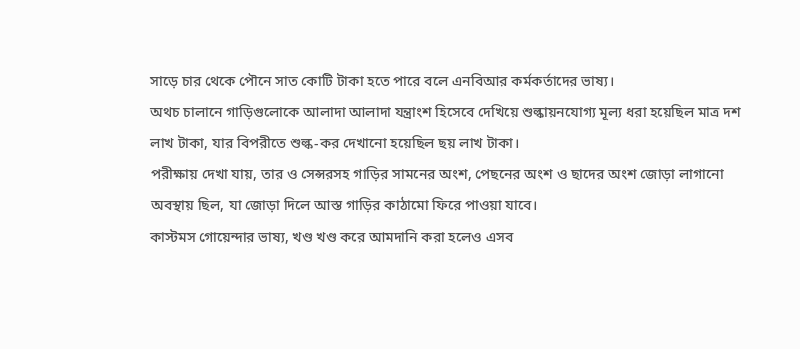সাড়ে চার থেকে পৌনে সাত কোটি টাকা হতে পারে বলে এনবিআর কর্মকর্তাদের ভাষ্য।
অথচ চালানে গাড়িগুলোকে আলাদা আলাদা যন্ত্রাংশ হিসেবে দেখিয়ে শুল্কায়নযোগ্য মূল্য ধরা হয়েছিল মাত্র দশ লাখ টাকা, যার বিপরীতে শুল্ক-কর দেখানো হয়েছিল ছয় লাখ টাকা।
পরীক্ষায় দেখা যায়, তার ও সেন্সরসহ গাড়ির সামনের অংশ, পেছনের অংশ ও ছাদের অংশ জোড়া লাগানো অবস্থায় ছিল, যা জোড়া দিলে আস্ত গাড়ির কাঠামো ফিরে পাওয়া যাবে।
কাস্টমস গোয়েন্দার ভাষ্য, খণ্ড খণ্ড করে আমদানি করা হলেও এসব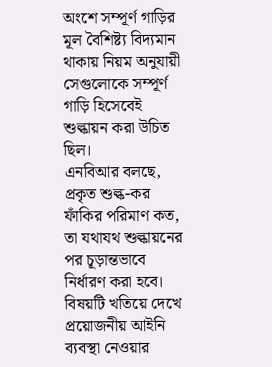অংশে সম্পূর্ণ গাড়ির মূল বৈশিষ্ট্য বিদ্যমান থাকায় নিয়ম অনুযায়ী সেগুলোকে সম্পূর্ণ গাড়ি হিসেবেই শুল্কায়ন করা উচিত ছিল।
এনবিআর বলছে, প্রকৃত শুল্ক-কর ফাঁকির পরিমাণ কত, তা যথাযথ শুল্কায়নের পর চূড়ান্তভাবে নির্ধারণ করা হবে।
বিষয়টি খতিয়ে দেখে প্রয়োজনীয় আইনি ব্যবস্থা নেওয়ার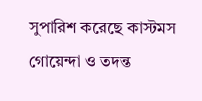সুপারিশ করেছে কাস্টমস গোয়েন্দা ও তদন্ত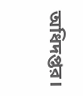অধিদপ্তর।